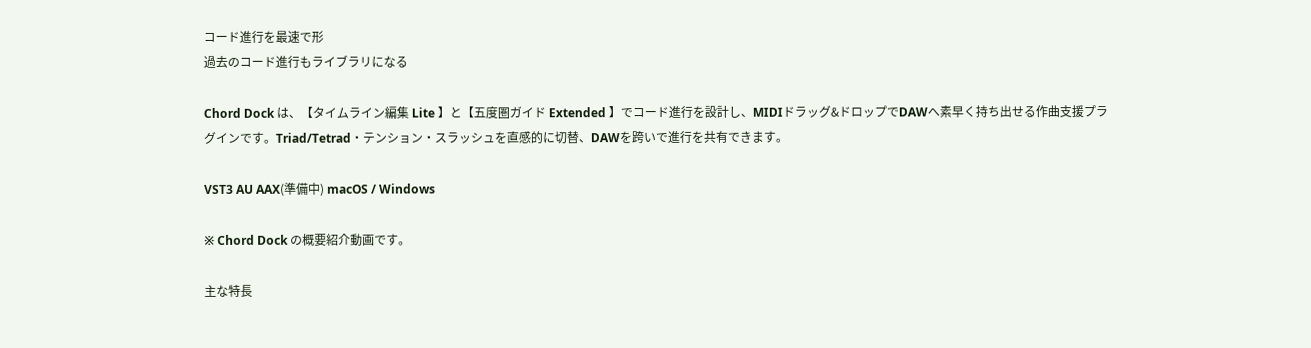コード進行を最速で形
過去のコード進行もライブラリになる

Chord Dock は、【タイムライン編集 Lite 】と【五度圏ガイド Extended 】でコード進行を設計し、MIDIドラッグ&ドロップでDAWへ素早く持ち出せる作曲支援プラグインです。Triad/Tetrad・テンション・スラッシュを直感的に切替、DAWを跨いで進行を共有できます。

VST3 AU AAX(準備中) macOS / Windows

※ Chord Dock の概要紹介動画です。

主な特長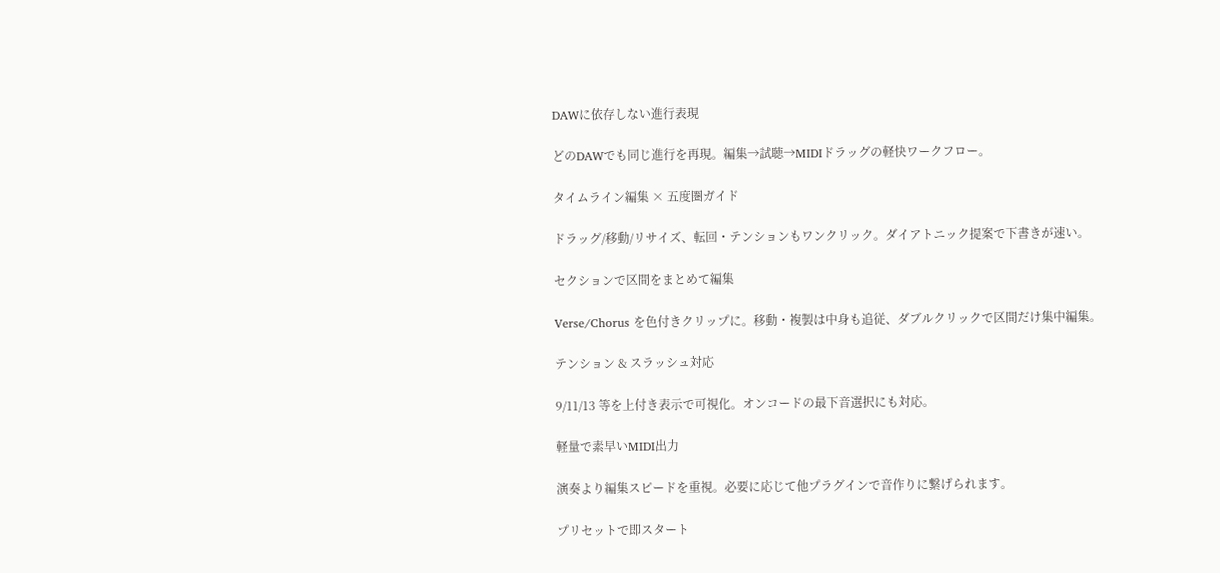DAWに依存しない進行表現

どのDAWでも同じ進行を再現。編集→試聴→MIDIドラッグの軽快ワークフロー。

タイムライン編集 × 五度圏ガイド

ドラッグ/移動/リサイズ、転回・テンションもワンクリック。ダイアトニック提案で下書きが速い。

セクションで区間をまとめて編集

Verse/Chorus を色付きクリップに。移動・複製は中身も追従、ダブルクリックで区間だけ集中編集。

テンション & スラッシュ対応

9/11/13 等を上付き表示で可視化。オンコードの最下音選択にも対応。

軽量で素早いMIDI出力

演奏より編集スピードを重視。必要に応じて他プラグインで音作りに繋げられます。

プリセットで即スタート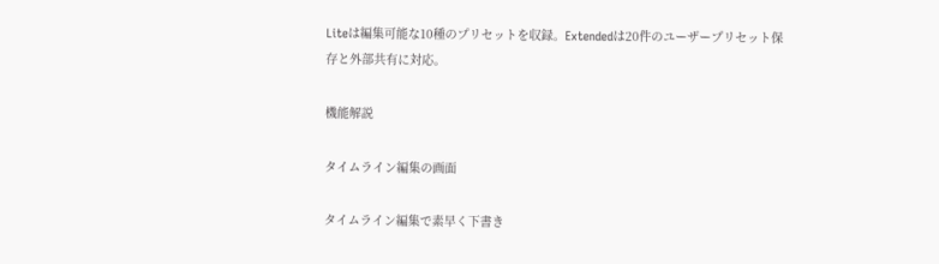Liteは編集可能な10種のプリセットを収録。Extendedは20件のユーザープリセット保存と外部共有に対応。

機能解説

タイムライン編集の画面

タイムライン編集で素早く下書き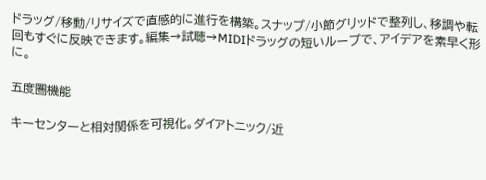ドラッグ/移動/リサイズで直感的に進行を構築。スナップ/小節グリッドで整列し、移調や転回もすぐに反映できます。編集→試聴→MIDIドラッグの短いループで、アイデアを素早く形に。

五度圏機能

キーセンターと相対関係を可視化。ダイアトニック/近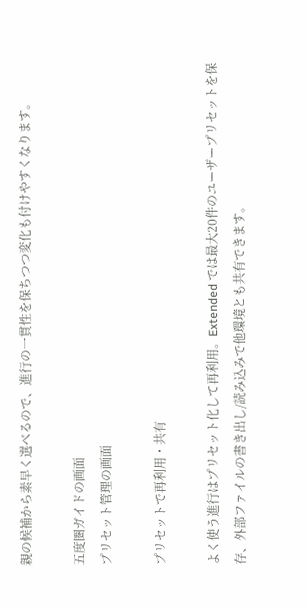親の候補から素早く選べるので、進行の一貫性を保ちつつ変化も付けやすくなります。

五度圏ガイドの画面
プリセット管理の画面

プリセットで再利用・共有

よく使う進行はプリセット化して再利用。Extended では最大20件のユーザープリセットを保存、外部ファイルの書き出し/読み込みで他環境とも共有できます。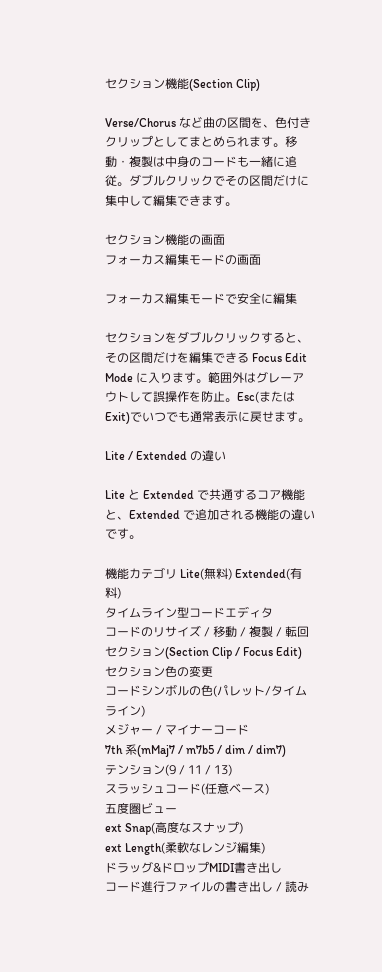セクション機能(Section Clip)

Verse/Chorus など曲の区間を、色付きクリップとしてまとめられます。移動・複製は中身のコードも一緒に追従。ダブルクリックでその区間だけに集中して編集できます。

セクション機能の画面
フォーカス編集モードの画面

フォーカス編集モードで安全に編集

セクションをダブルクリックすると、その区間だけを編集できる Focus Edit Mode に入ります。範囲外はグレーアウトして誤操作を防止。Esc(または Exit)でいつでも通常表示に戻せます。

Lite / Extended の違い

Lite と Extended で共通するコア機能と、Extended で追加される機能の違いです。

機能カテゴリ Lite(無料) Extended(有料)
タイムライン型コードエディタ
コードのリサイズ / 移動 / 複製 / 転回
セクション(Section Clip / Focus Edit)
セクション色の変更
コードシンボルの色(パレット/タイムライン)
メジャー / マイナーコード
7th 系(mMaj7 / m7b5 / dim / dim7)
テンション(9 / 11 / 13)
スラッシュコード(任意ベース)
五度圏ビュー
ext Snap(高度なスナップ)
ext Length(柔軟なレンジ編集)
ドラッグ&ドロップMIDI書き出し
コード進行ファイルの書き出し / 読み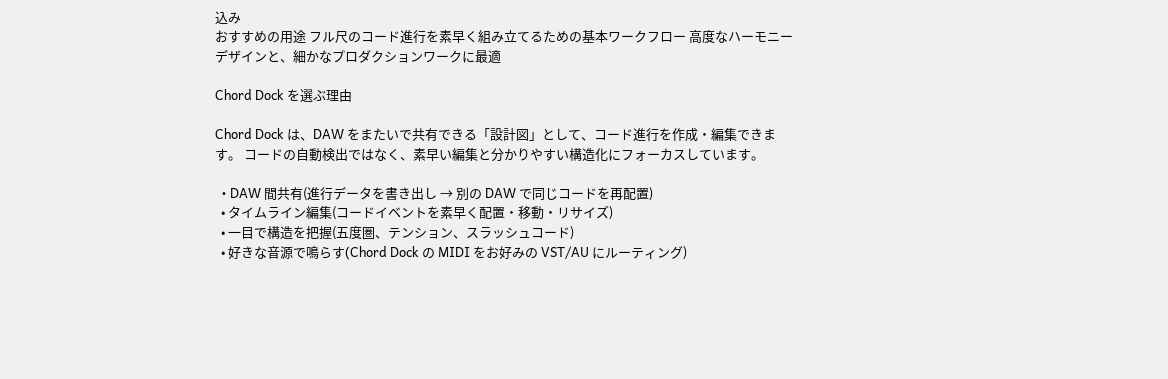込み
おすすめの用途 フル尺のコード進行を素早く組み立てるための基本ワークフロー 高度なハーモニーデザインと、細かなプロダクションワークに最適

Chord Dock を選ぶ理由

Chord Dock は、DAW をまたいで共有できる「設計図」として、コード進行を作成・編集できます。 コードの自動検出ではなく、素早い編集と分かりやすい構造化にフォーカスしています。

  • DAW 間共有(進行データを書き出し → 別の DAW で同じコードを再配置)
  • タイムライン編集(コードイベントを素早く配置・移動・リサイズ)
  • 一目で構造を把握(五度圏、テンション、スラッシュコード)
  • 好きな音源で鳴らす(Chord Dock の MIDI をお好みの VST/AU にルーティング)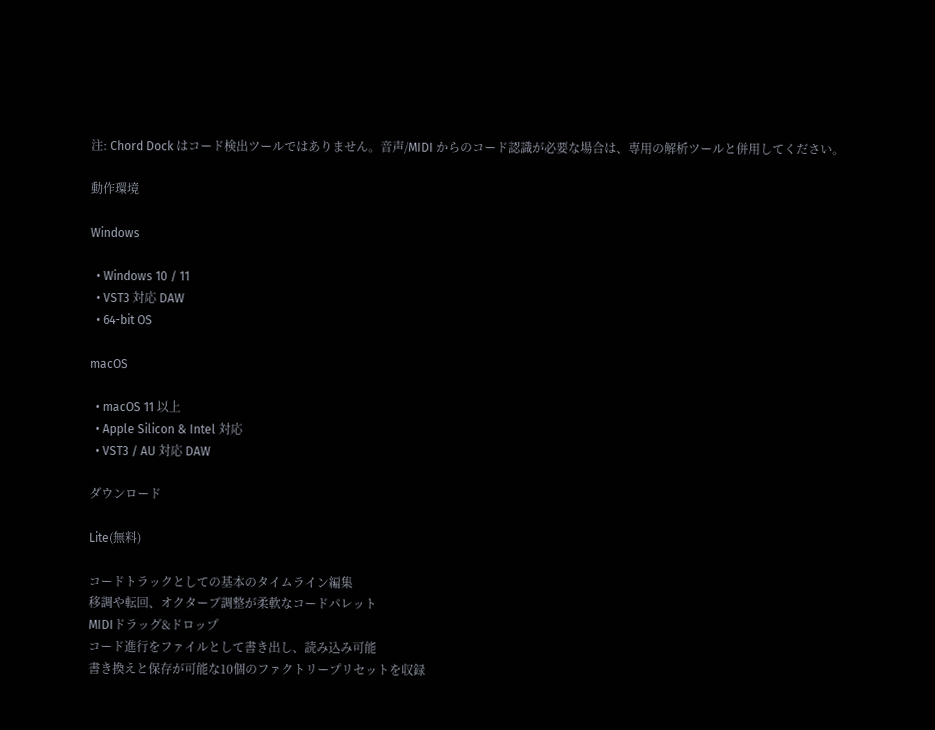注: Chord Dock はコード検出ツールではありません。音声/MIDI からのコード認識が必要な場合は、専用の解析ツールと併用してください。

動作環境

Windows

  • Windows 10 / 11
  • VST3 対応 DAW
  • 64-bit OS

macOS

  • macOS 11 以上
  • Apple Silicon & Intel 対応
  • VST3 / AU 対応 DAW

ダウンロード

Lite(無料)

コードトラックとしての基本のタイムライン編集
移調や転回、オクターブ調整が柔軟なコードパレット
MIDIドラッグ&ドロップ
コード進行をファイルとして書き出し、読み込み可能
書き換えと保存が可能な10個のファクトリープリセットを収録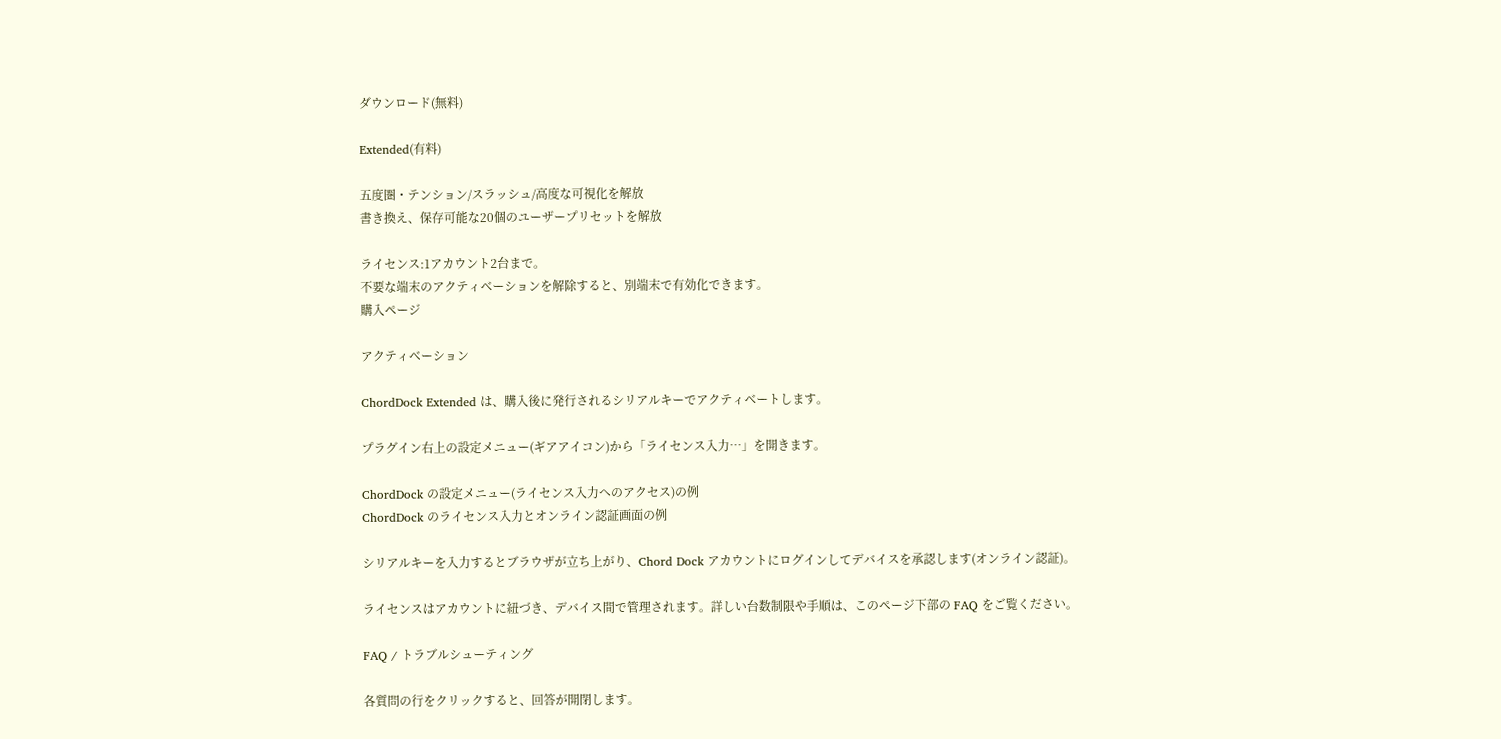ダウンロード(無料)

Extended(有料)

五度圏・テンション/スラッシュ/高度な可視化を解放
書き換え、保存可能な20個のユーザープリセットを解放

ライセンス:1アカウント2台まで。
不要な端末のアクティベーションを解除すると、別端末で有効化できます。
購入ページ

アクティベーション

ChordDock Extended は、購入後に発行されるシリアルキーでアクティベートします。

プラグイン右上の設定メニュー(ギアアイコン)から「ライセンス入力…」を開きます。

ChordDock の設定メニュー(ライセンス入力へのアクセス)の例
ChordDock のライセンス入力とオンライン認証画面の例

シリアルキーを入力するとブラウザが立ち上がり、Chord Dock アカウントにログインしてデバイスを承認します(オンライン認証)。

ライセンスはアカウントに紐づき、デバイス間で管理されます。詳しい台数制限や手順は、このページ下部の FAQ をご覧ください。

FAQ / トラブルシューティング

各質問の行をクリックすると、回答が開閉します。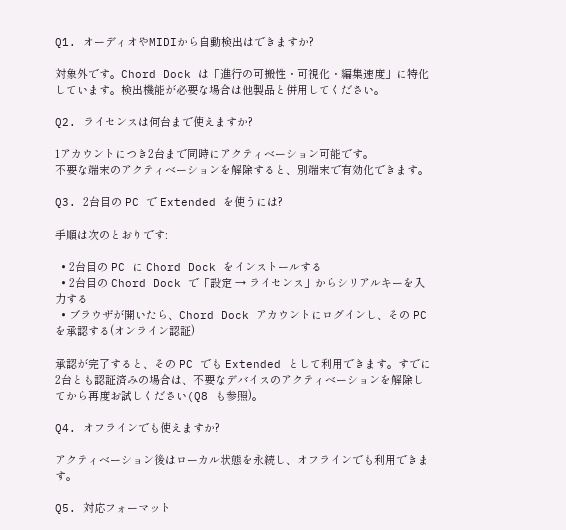Q1. オーディオやMIDIから自動検出はできますか?

対象外です。Chord Dock は「進行の可搬性・可視化・編集速度」に特化しています。検出機能が必要な場合は他製品と併用してください。

Q2. ライセンスは何台まで使えますか?

1アカウントにつき2台まで同時にアクティベーション可能です。
不要な端末のアクティベーションを解除すると、別端末で有効化できます。

Q3. 2台目の PC で Extended を使うには?

手順は次のとおりです:

  • 2台目の PC に Chord Dock をインストールする
  • 2台目の Chord Dock で「設定 → ライセンス」からシリアルキーを入力する
  • ブラウザが開いたら、Chord Dock アカウントにログインし、その PC を承認する(オンライン認証)

承認が完了すると、その PC でも Extended として利用できます。すでに2台とも認証済みの場合は、不要なデバイスのアクティベーションを解除してから再度お試しください(Q8 も参照)。

Q4. オフラインでも使えますか?

アクティベーション後はローカル状態を永続し、オフラインでも利用できます。

Q5. 対応フォーマット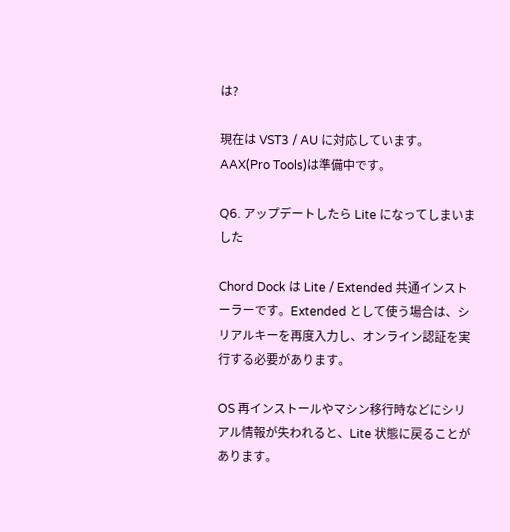は?

現在は VST3 / AU に対応しています。AAX(Pro Tools)は準備中です。

Q6. アップデートしたら Lite になってしまいました

Chord Dock は Lite / Extended 共通インストーラーです。Extended として使う場合は、シリアルキーを再度入力し、オンライン認証を実行する必要があります。

OS 再インストールやマシン移行時などにシリアル情報が失われると、Lite 状態に戻ることがあります。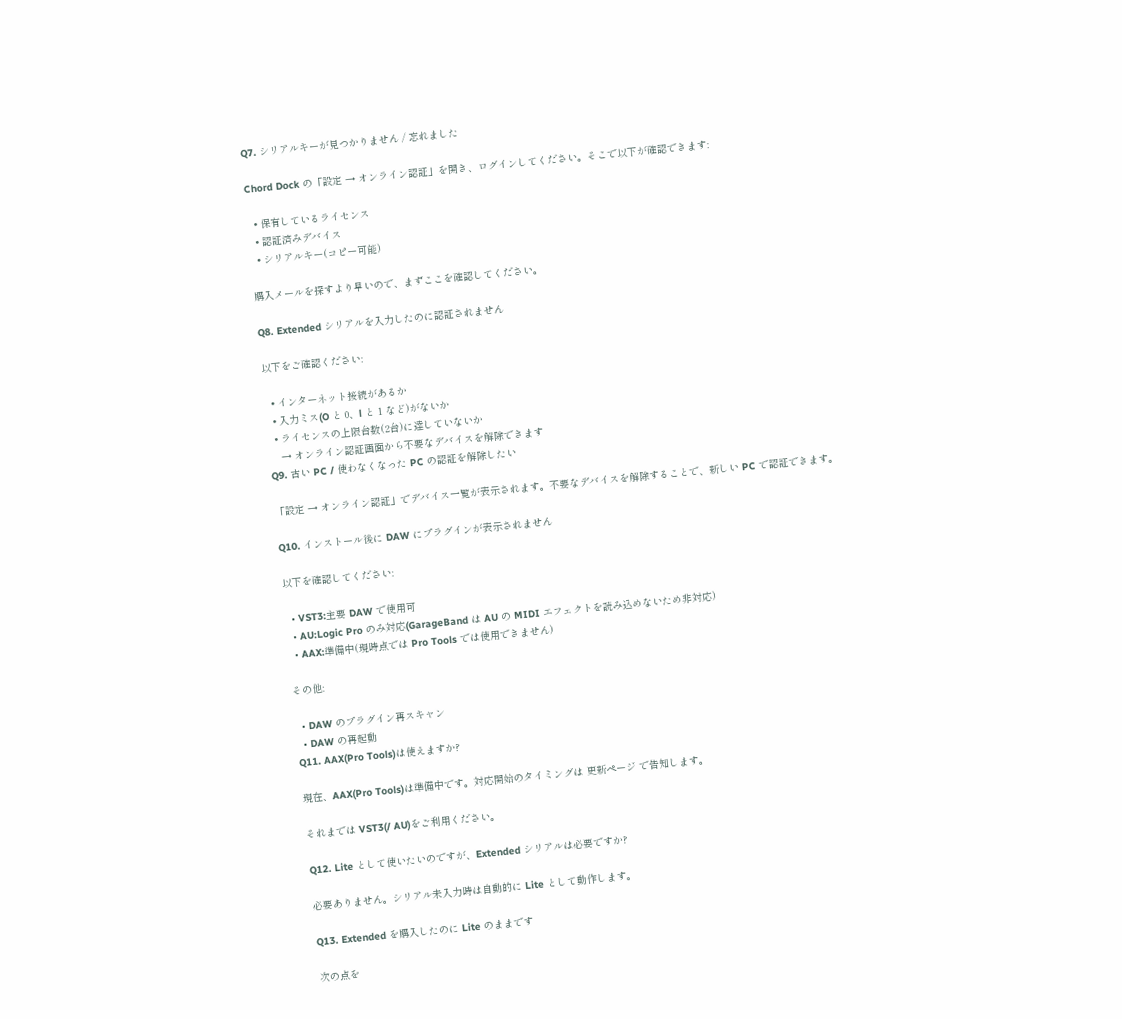Q7. シリアルキーが見つかりません / 忘れました

Chord Dock の「設定 → オンライン認証」を開き、ログインしてください。そこで以下が確認できます:

  • 保有しているライセンス
  • 認証済みデバイス
  • シリアルキー(コピー可能)

購入メールを探すより早いので、まずここを確認してください。

Q8. Extended シリアルを入力したのに認証されません

以下をご確認ください:

  • インターネット接続があるか
  • 入力ミス(O と 0、l と 1 など)がないか
  • ライセンスの上限台数(2台)に達していないか
    → オンライン認証画面から不要なデバイスを解除できます
Q9. 古い PC / 使わなくなった PC の認証を解除したい

「設定 → オンライン認証」でデバイス一覧が表示されます。不要なデバイスを解除することで、新しい PC で認証できます。

Q10. インストール後に DAW にプラグインが表示されません

以下を確認してください:

  • VST3:主要 DAW で使用可
  • AU:Logic Pro のみ対応(GarageBand は AU の MIDI エフェクトを読み込めないため非対応)
  • AAX:準備中(現時点では Pro Tools では使用できません)

その他:

  • DAW のプラグイン再スキャン
  • DAW の再起動
Q11. AAX(Pro Tools)は使えますか?

現在、AAX(Pro Tools)は準備中です。対応開始のタイミングは 更新ページ で告知します。

それまでは VST3(/ AU)をご利用ください。

Q12. Lite として使いたいのですが、Extended シリアルは必要ですか?

必要ありません。シリアル未入力時は自動的に Lite として動作します。

Q13. Extended を購入したのに Lite のままです

次の点を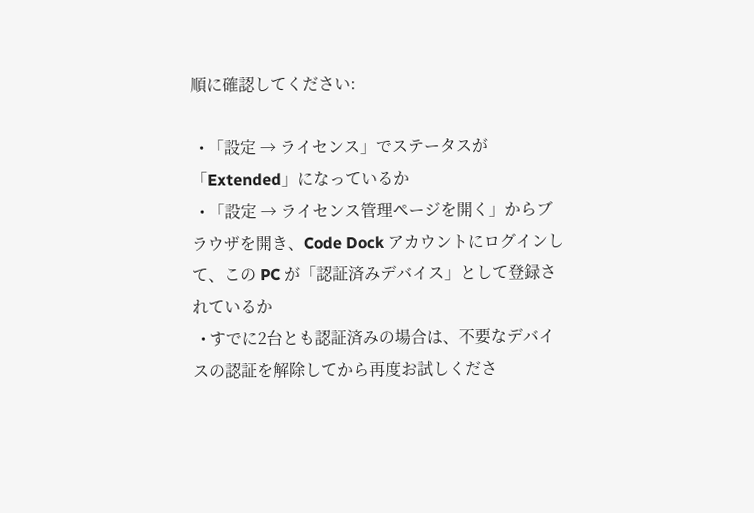順に確認してください:

  • 「設定 → ライセンス」でステータスが「Extended」になっているか
  • 「設定 → ライセンス管理ページを開く」からブラウザを開き、Code Dock アカウントにログインして、この PC が「認証済みデバイス」として登録されているか
  • すでに2台とも認証済みの場合は、不要なデバイスの認証を解除してから再度お試しくださ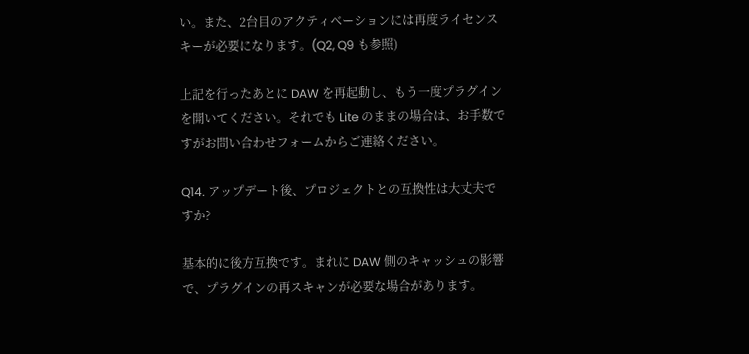い。また、2台目のアクティベーションには再度ライセンスキーが必要になります。(Q2, Q9 も参照)

上記を行ったあとに DAW を再起動し、もう一度プラグインを開いてください。それでも Lite のままの場合は、お手数ですがお問い合わせフォームからご連絡ください。

Q14. アップデート後、プロジェクトとの互換性は大丈夫ですか?

基本的に後方互換です。まれに DAW 側のキャッシュの影響で、プラグインの再スキャンが必要な場合があります。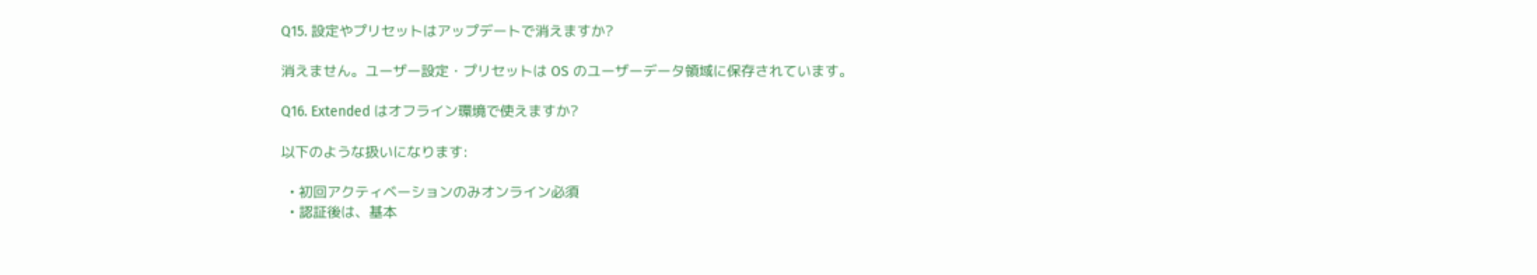Q15. 設定やプリセットはアップデートで消えますか?

消えません。ユーザー設定・プリセットは OS のユーザーデータ領域に保存されています。

Q16. Extended はオフライン環境で使えますか?

以下のような扱いになります:

  • 初回アクティベーションのみオンライン必須
  • 認証後は、基本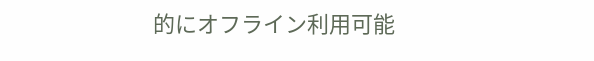的にオフライン利用可能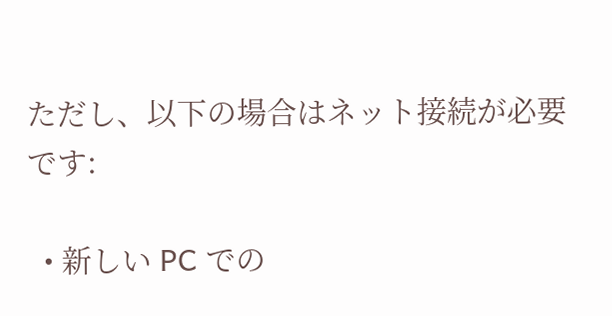ただし、以下の場合はネット接続が必要です:

  • 新しい PC での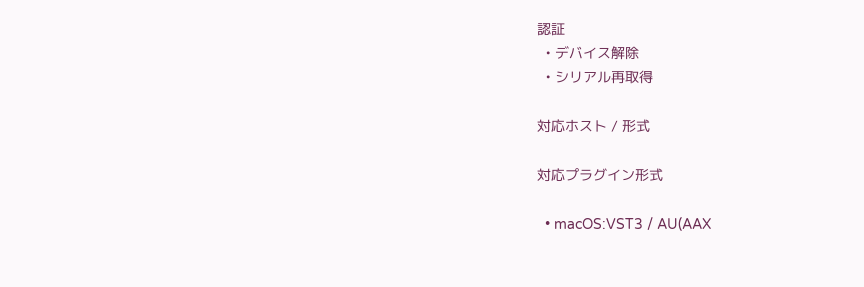認証
  • デバイス解除
  • シリアル再取得

対応ホスト / 形式

対応プラグイン形式

  • macOS:VST3 / AU(AAX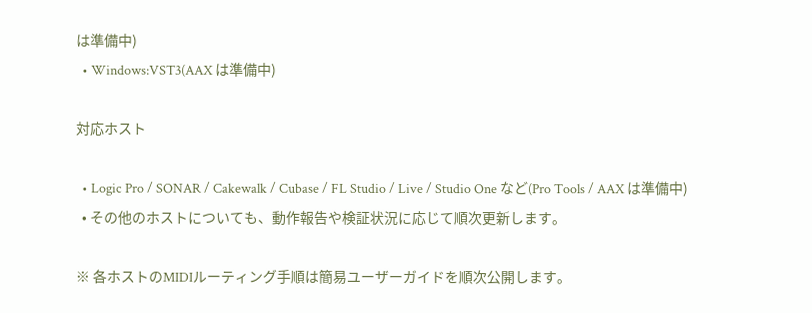は準備中)
  • Windows:VST3(AAX は準備中)

対応ホスト

  • Logic Pro / SONAR / Cakewalk / Cubase / FL Studio / Live / Studio One など(Pro Tools / AAX は準備中)
  • その他のホストについても、動作報告や検証状況に応じて順次更新します。

※ 各ホストのMIDIルーティング手順は簡易ユーザーガイドを順次公開します。